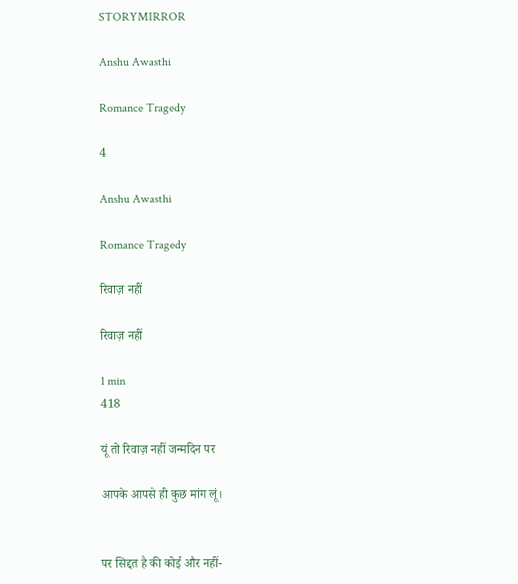STORYMIRROR

Anshu Awasthi

Romance Tragedy

4

Anshu Awasthi

Romance Tragedy

रिवाज़ नहीं

रिवाज़ नहीं

1 min
418

यूं तो रिवाज़ नहीं जन्मदिन पर

आपके आपसे ही कुछ मांग लूं।


पर सिद्दत है की कोई और नहीं-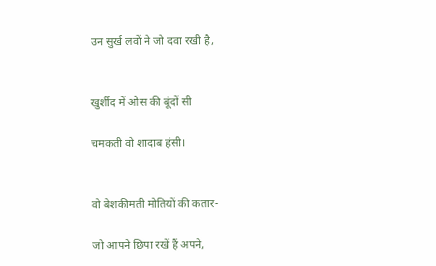उन सुर्ख लवों ने जो दवा रखी है,


खुर्शीद में ओस की बूंदों सी

चमकती वो शादाब हंसी।


वो बेशकीमती मोतियों की कतार-

जो आपने छिपा रखें हैं अपने,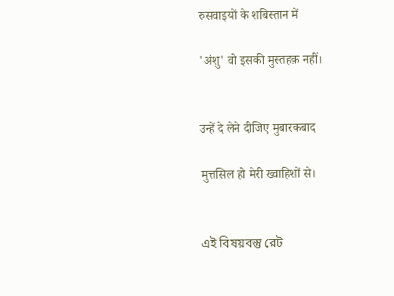रुसवाइयों के शबिस्तान में

'अंशु' वो इसकी मुस्तहक़ नहीं।


उन्हें दे लेने दीजिए मुबारकबाद

मुत्तसिल हो मेरी ख्वाहिशों से।


এই বিষয়বস্তু রেট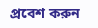প্রবেশ করুন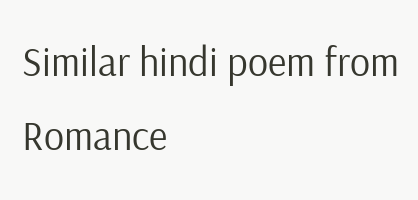Similar hindi poem from Romance